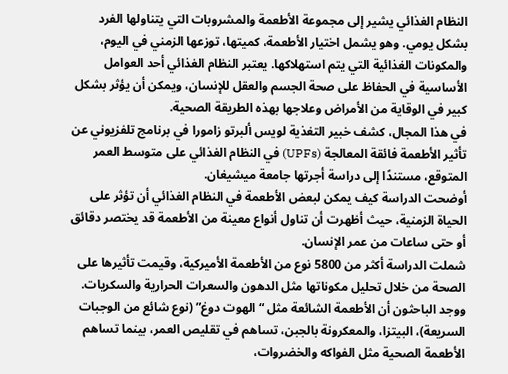النظام الغذائي يشير إلى مجموعة الأطعمة والمشروبات التي يتناولها الفرد بشكل يومي. وهو يشمل اختيار الأطعمة، كميتها، توزعها الزمني في اليوم، والمكونات الغذائية التي يتم استهلاكها. يعتبر النظام الغذائي أحد العوامل الأساسية في الحفاظ على صحة الجسم والعقل للإنسان، ويمكن أن يؤثر بشكل كبير في الوقاية من الأمراض وعلاجها بهذه الطريقة الصحية.
في هذا المجال، كشف خبير التغذية لويس ألبرتو زامورا في برنامج تلفزيوني عن تأثير الأطعمة فائقة المعالجة (UPFs) في النظام الغذائي على متوسط العمر المتوقع، مستندًا إلى دراسة أجرتها جامعة ميشيغان.
أوضحت الدراسة كيف يمكن لبعض الأطعمة في النظام الغذائي أن تؤثر على الحياة الزمنية، حيث أظهرت أن تناول أنواع معينة من الأطعمة قد يختصر دقائق أو حتى ساعات من عمر الإنسان.
شملت الدراسة أكثر من 5800 نوع من الأطعمة الأميركية، وقيمت تأثيرها على الصحة من خلال تحليل مكوناتها مثل الدهون والسعرات الحرارية والسكريات.
ووجد الباحثون أن الأطعمة الشائعة مثل “الهوت دوغ” (نوع شائع من الوجبات السريعة)، البيتزا، والمعكرونة بالجبن، تساهم في تقليص العمر، بينما تساهم الأطعمة الصحية مثل الفواكه والخضروات،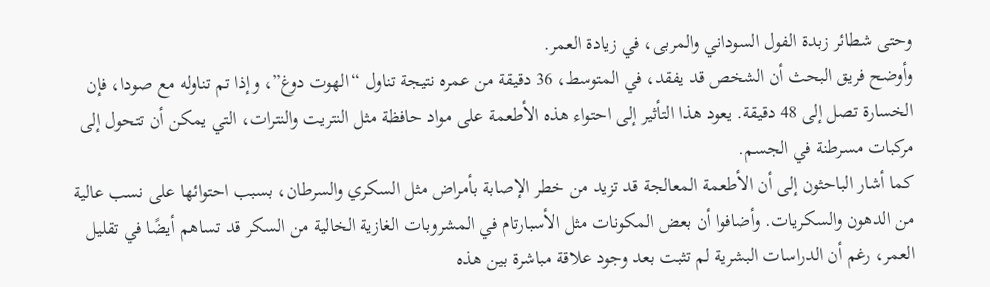وحتى شطائر زبدة الفول السوداني والمربى، في زيادة العمر.
وأوضح فريق البحث أن الشخص قد يفقد، في المتوسط، 36 دقيقة من عمره نتيجة تناول “الهوت دوغ”، وإذا تم تناوله مع صودا، فإن الخسارة تصل إلى 48 دقيقة. يعود هذا التأثير إلى احتواء هذه الأطعمة على مواد حافظة مثل النتريت والنترات، التي يمكن أن تتحول إلى مركبات مسرطنة في الجسم.
كما أشار الباحثون إلى أن الأطعمة المعالجة قد تزيد من خطر الإصابة بأمراض مثل السكري والسرطان، بسبب احتوائها على نسب عالية من الدهون والسكريات. وأضافوا أن بعض المكونات مثل الأسبارتام في المشروبات الغازية الخالية من السكر قد تساهم أيضًا في تقليل العمر، رغم أن الدراسات البشرية لم تثبت بعد وجود علاقة مباشرة بين هذه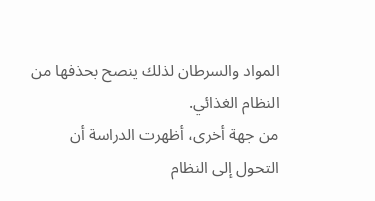المواد والسرطان لذلك ينصح بحذفها من النظام الغذائي.
من جهة أخرى، أظهرت الدراسة أن التحول إلى النظام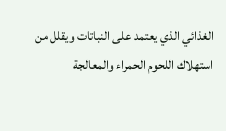الغذائي الذي يعتمد على النباتات ويقلل من استهلاك اللحوم الحمراء والمعالجة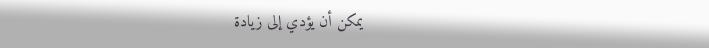يمكن أن يؤدي إلى زيادة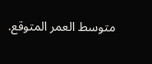متوسط العمر المتوقع.